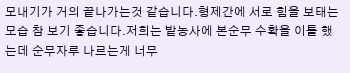모내기가 거의 끝나가는것 같습니다.형제간에 서로 힘을 보태는 모습 참 보기 좋습니다.저희는 밭농사에 본순무 수확을 이틀 했는데 순무자루 나르는게 너무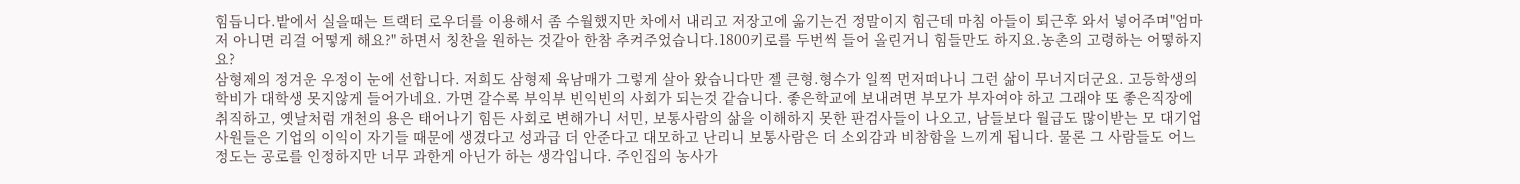힘듭니다.밭에서 실을때는 트랙터 로우더를 이용해서 좀 수월했지만 차에서 내리고 저장고에 옮기는건 정말이지 힘근데 마침 아들이 퇴근후 와서 넣어주며"엄마 저 아니면 리걸 어떻게 해요?" 하면서 칭찬을 원하는 것같아 한참 추켜주었습니다.1800키로를 두번씩 들어 올린거니 힘들만도 하지요.농촌의 고령하는 어떻하지요?
삼형제의 정겨운 우정이 눈에 선합니다. 저희도 삼형제 육남매가 그렇게 살아 왔습니다만 젤 큰형.형수가 일찍 먼저떠나니 그런 삶이 무너지더군요. 고등학생의 학비가 대학생 못지않게 들어가네요. 가면 갈수록 부익부 빈익빈의 사회가 되는것 같습니다. 좋은학교에 보내려면 부모가 부자여야 하고 그래야 또 좋은직장에 취직하고, 옛날처럼 개천의 용은 태어나기 힘든 사회로 변해가니 서민, 보통사람의 삶을 이해하지 못한 판검사들이 나오고, 남들보다 월급도 많이받는 모 대기업 사원들은 기업의 이익이 자기들 때문에 생겼다고 성과급 더 안준다고 대모하고 난리니 보통사람은 더 소외감과 비참함을 느끼게 됩니다. 물론 그 사람들도 어느정도는 공로를 인정하지만 너무 과한게 아닌가 하는 생각입니다. 주인집의 농사가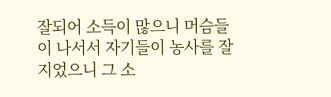잘되어 소득이 많으니 머슴들이 나서서 자기들이 농사를 잘 지었으니 그 소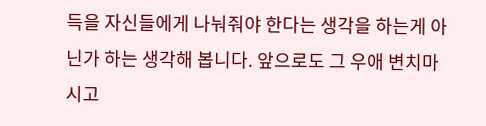득을 자신들에게 나눠줘야 한다는 생각을 하는게 아닌가 하는 생각해 봅니다. 앞으로도 그 우애 변치마시고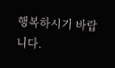행복하시기 바랍니다.